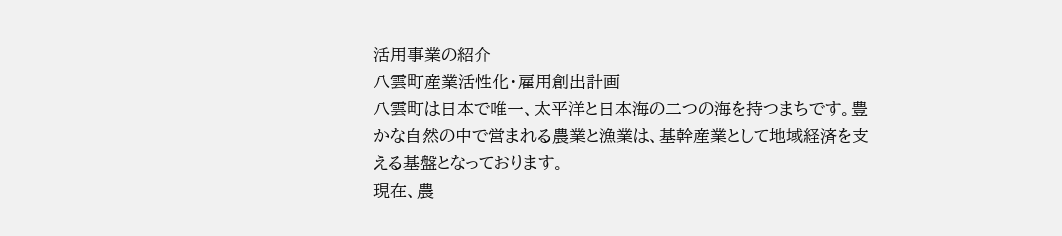活用事業の紹介
八雲町産業活性化・雇用創出計画
八雲町は日本で唯一、太平洋と日本海の二つの海を持つまちです。豊かな自然の中で営まれる農業と漁業は、基幹産業として地域経済を支える基盤となっております。
現在、農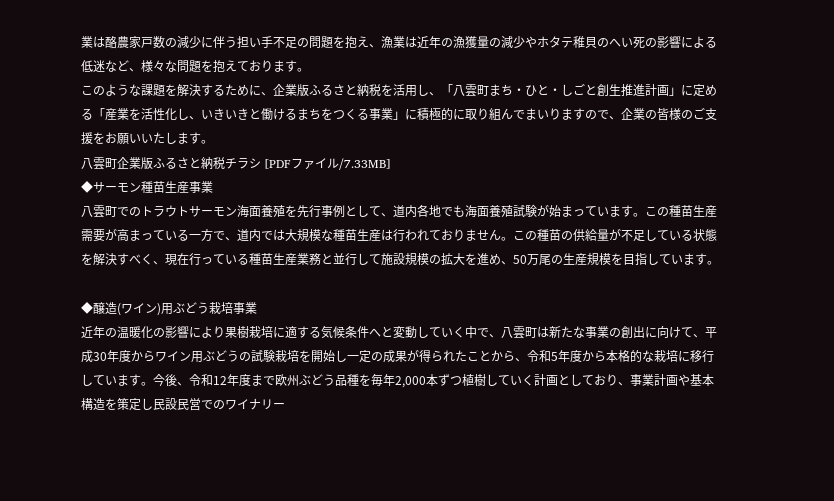業は酪農家戸数の減少に伴う担い手不足の問題を抱え、漁業は近年の漁獲量の減少やホタテ稚貝のへい死の影響による低迷など、様々な問題を抱えております。
このような課題を解決するために、企業版ふるさと納税を活用し、「八雲町まち・ひと・しごと創生推進計画」に定める「産業を活性化し、いきいきと働けるまちをつくる事業」に積極的に取り組んでまいりますので、企業の皆様のご支援をお願いいたします。
八雲町企業版ふるさと納税チラシ [PDFファイル/7.33MB]
◆サーモン種苗生産事業
八雲町でのトラウトサーモン海面養殖を先行事例として、道内各地でも海面養殖試験が始まっています。この種苗生産需要が高まっている一方で、道内では大規模な種苗生産は行われておりません。この種苗の供給量が不足している状態を解決すべく、現在行っている種苗生産業務と並行して施設規模の拡大を進め、50万尾の生産規模を目指しています。

◆醸造(ワイン)用ぶどう栽培事業
近年の温暖化の影響により果樹栽培に適する気候条件へと変動していく中で、八雲町は新たな事業の創出に向けて、平成30年度からワイン用ぶどうの試験栽培を開始し一定の成果が得られたことから、令和5年度から本格的な栽培に移行しています。今後、令和12年度まで欧州ぶどう品種を毎年2,000本ずつ植樹していく計画としており、事業計画や基本構造を策定し民設民営でのワイナリー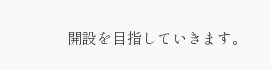開設を目指していきます。